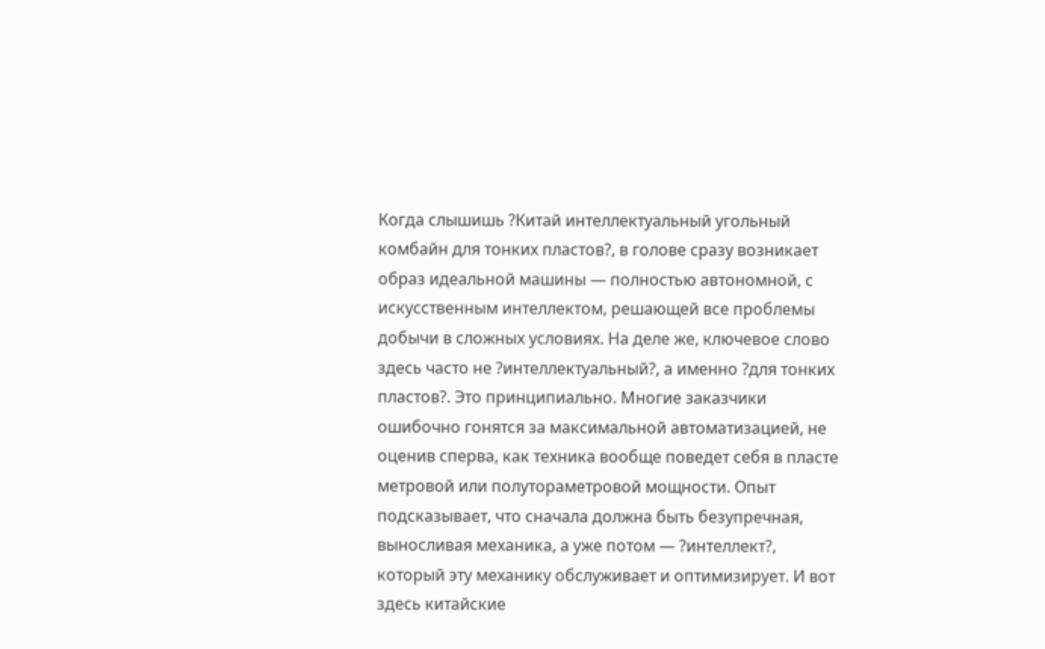Когда слышишь ?Китай интеллектуальный угольный комбайн для тонких пластов?, в голове сразу возникает образ идеальной машины — полностью автономной, с искусственным интеллектом, решающей все проблемы добычи в сложных условиях. На деле же, ключевое слово здесь часто не ?интеллектуальный?, а именно ?для тонких пластов?. Это принципиально. Многие заказчики ошибочно гонятся за максимальной автоматизацией, не оценив сперва, как техника вообще поведет себя в пласте метровой или полутораметровой мощности. Опыт подсказывает, что сначала должна быть безупречная, выносливая механика, а уже потом — ?интеллект?, который эту механику обслуживает и оптимизирует. И вот здесь китайские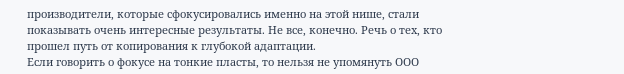производители, которые сфокусировались именно на этой нише, стали показывать очень интересные результаты. Не все, конечно. Речь о тех, кто прошел путь от копирования к глубокой адаптации.
Если говорить о фокусе на тонкие пласты, то нельзя не упомянуть ООО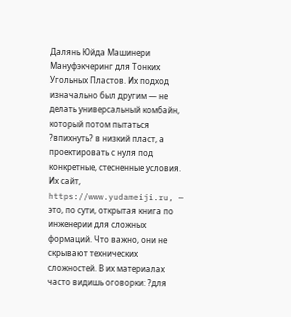Далянь Юйда Машинери Мануфэкчеринг для Тонких Угольных Пластов. Их подход изначально был другим — не делать универсальный комбайн, который потом пытаться ?впихнуть? в низкий пласт, а проектировать с нуля под конкретные, стесненные условия. Их сайт, https://www.yudameiji.ru, — это, по сути, открытая книга по инженерии для сложных формаций. Что важно, они не скрывают технических сложностей. В их материалах часто видишь оговорки: ?для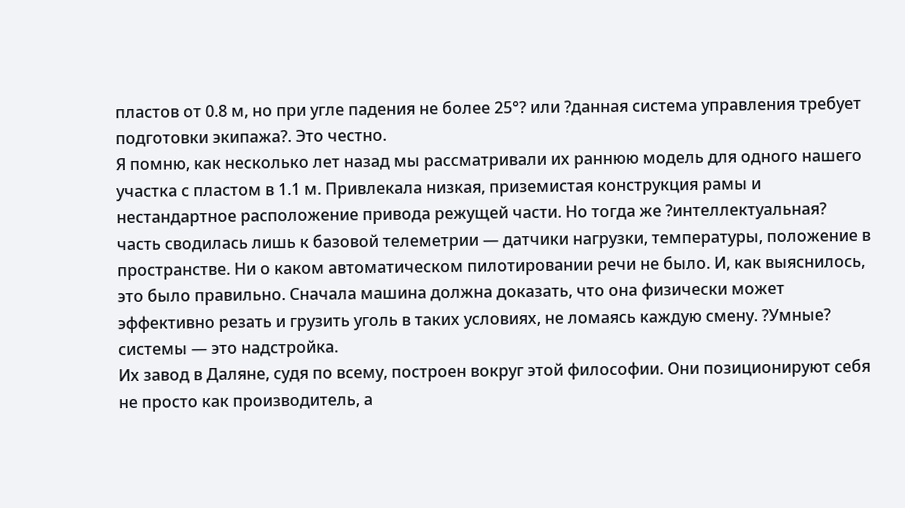пластов от 0.8 м, но при угле падения не более 25°? или ?данная система управления требует подготовки экипажа?. Это честно.
Я помню, как несколько лет назад мы рассматривали их раннюю модель для одного нашего участка с пластом в 1.1 м. Привлекала низкая, приземистая конструкция рамы и нестандартное расположение привода режущей части. Но тогда же ?интеллектуальная? часть сводилась лишь к базовой телеметрии — датчики нагрузки, температуры, положение в пространстве. Ни о каком автоматическом пилотировании речи не было. И, как выяснилось, это было правильно. Сначала машина должна доказать, что она физически может эффективно резать и грузить уголь в таких условиях, не ломаясь каждую смену. ?Умные? системы — это надстройка.
Их завод в Даляне, судя по всему, построен вокруг этой философии. Они позиционируют себя не просто как производитель, а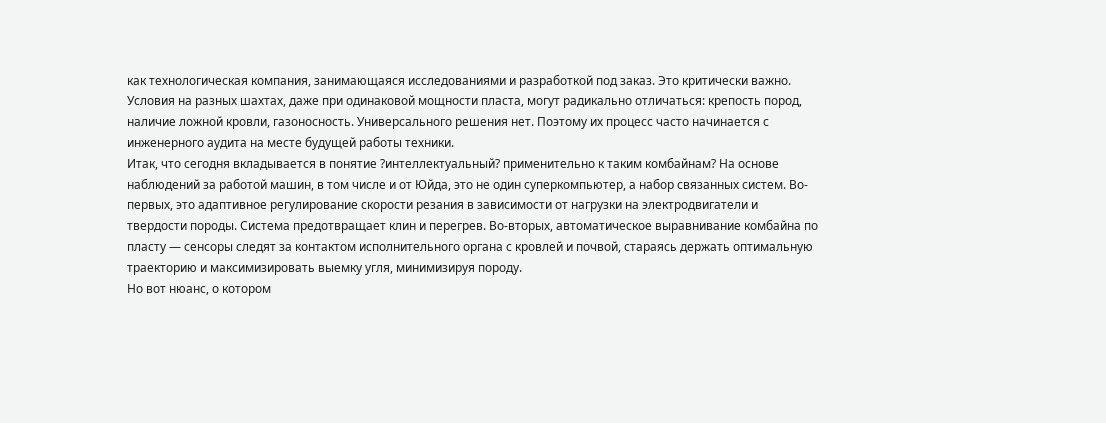как технологическая компания, занимающаяся исследованиями и разработкой под заказ. Это критически важно. Условия на разных шахтах, даже при одинаковой мощности пласта, могут радикально отличаться: крепость пород, наличие ложной кровли, газоносность. Универсального решения нет. Поэтому их процесс часто начинается с инженерного аудита на месте будущей работы техники.
Итак, что сегодня вкладывается в понятие ?интеллектуальный? применительно к таким комбайнам? На основе наблюдений за работой машин, в том числе и от Юйда, это не один суперкомпьютер, а набор связанных систем. Во-первых, это адаптивное регулирование скорости резания в зависимости от нагрузки на электродвигатели и твердости породы. Система предотвращает клин и перегрев. Во-вторых, автоматическое выравнивание комбайна по пласту — сенсоры следят за контактом исполнительного органа с кровлей и почвой, стараясь держать оптимальную траекторию и максимизировать выемку угля, минимизируя породу.
Но вот нюанс, о котором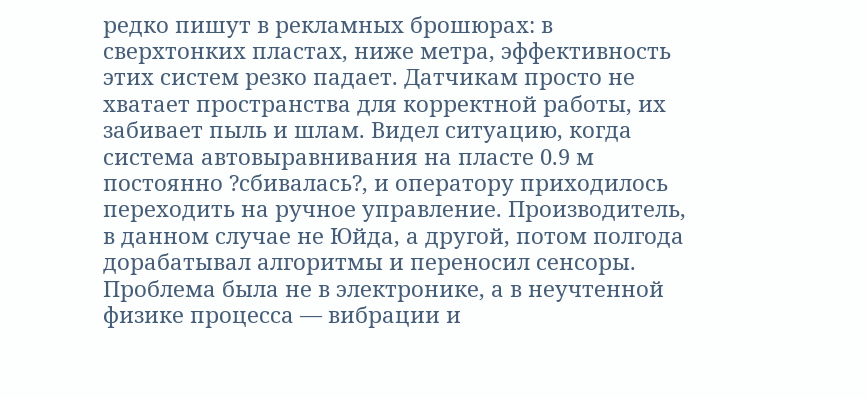редко пишут в рекламных брошюрах: в сверхтонких пластах, ниже метра, эффективность этих систем резко падает. Датчикам просто не хватает пространства для корректной работы, их забивает пыль и шлам. Видел ситуацию, когда система автовыравнивания на пласте 0.9 м постоянно ?сбивалась?, и оператору приходилось переходить на ручное управление. Производитель, в данном случае не Юйда, а другой, потом полгода дорабатывал алгоритмы и переносил сенсоры. Проблема была не в электронике, а в неучтенной физике процесса — вибрации и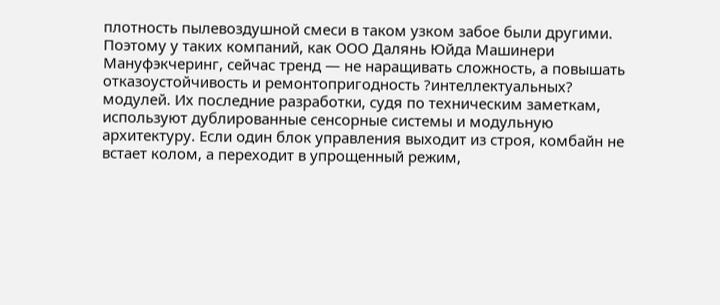плотность пылевоздушной смеси в таком узком забое были другими.
Поэтому у таких компаний, как ООО Далянь Юйда Машинери Мануфэкчеринг, сейчас тренд — не наращивать сложность, а повышать отказоустойчивость и ремонтопригодность ?интеллектуальных? модулей. Их последние разработки, судя по техническим заметкам, используют дублированные сенсорные системы и модульную архитектуру. Если один блок управления выходит из строя, комбайн не встает колом, а переходит в упрощенный режим,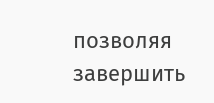позволяя завершить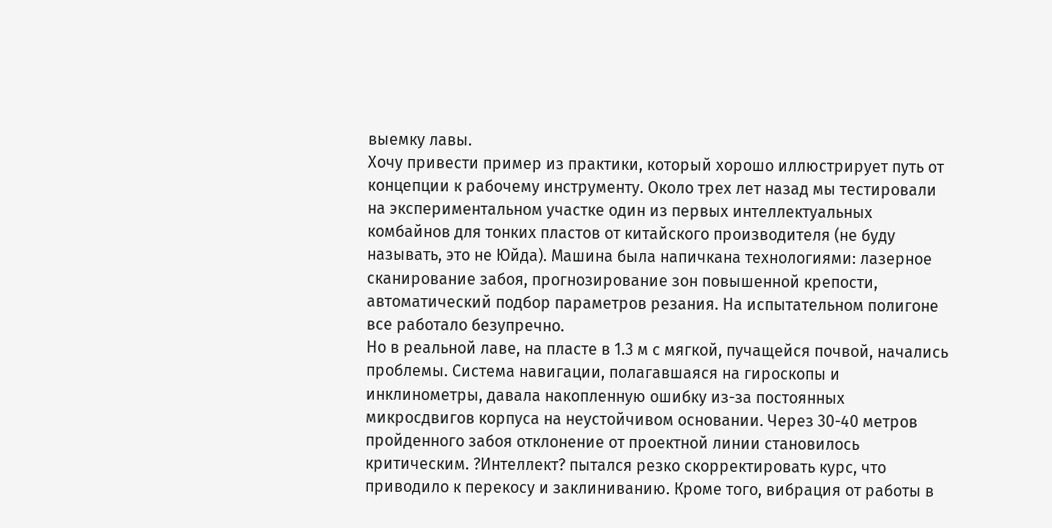выемку лавы.
Хочу привести пример из практики, который хорошо иллюстрирует путь от концепции к рабочему инструменту. Около трех лет назад мы тестировали на экспериментальном участке один из первых интеллектуальных комбайнов для тонких пластов от китайского производителя (не буду называть, это не Юйда). Машина была напичкана технологиями: лазерное сканирование забоя, прогнозирование зон повышенной крепости, автоматический подбор параметров резания. На испытательном полигоне все работало безупречно.
Но в реальной лаве, на пласте в 1.3 м с мягкой, пучащейся почвой, начались проблемы. Система навигации, полагавшаяся на гироскопы и инклинометры, давала накопленную ошибку из-за постоянных микросдвигов корпуса на неустойчивом основании. Через 30-40 метров пройденного забоя отклонение от проектной линии становилось критическим. ?Интеллект? пытался резко скорректировать курс, что приводило к перекосу и заклиниванию. Кроме того, вибрация от работы в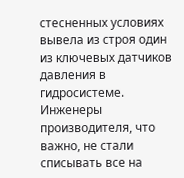стесненных условиях вывела из строя один из ключевых датчиков давления в гидросистеме.
Инженеры производителя, что важно, не стали списывать все на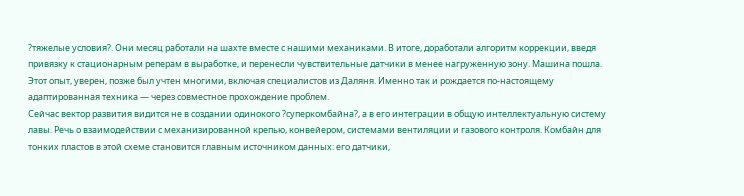?тяжелые условия?. Они месяц работали на шахте вместе с нашими механиками. В итоге, доработали алгоритм коррекции, введя привязку к стационарным реперам в выработке, и перенесли чувствительные датчики в менее нагруженную зону. Машина пошла. Этот опыт, уверен, позже был учтен многими, включая специалистов из Даляня. Именно так и рождается по-настоящему адаптированная техника — через совместное прохождение проблем.
Сейчас вектор развития видится не в создании одинокого ?суперкомбайна?, а в его интеграции в общую интеллектуальную систему лавы. Речь о взаимодействии с механизированной крепью, конвейером, системами вентиляции и газового контроля. Комбайн для тонких пластов в этой схеме становится главным источником данных: его датчики,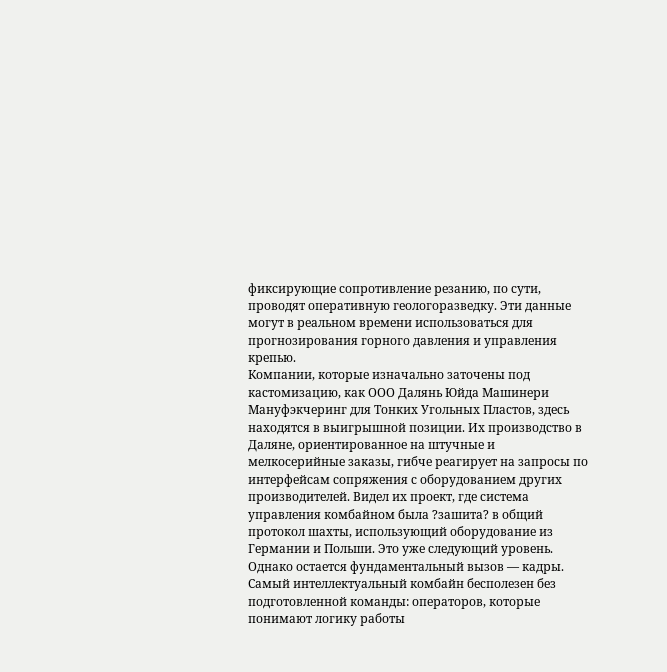фиксирующие сопротивление резанию, по сути, проводят оперативную геологоразведку. Эти данные могут в реальном времени использоваться для прогнозирования горного давления и управления крепью.
Компании, которые изначально заточены под кастомизацию, как ООО Далянь Юйда Машинери Мануфэкчеринг для Тонких Угольных Пластов, здесь находятся в выигрышной позиции. Их производство в Даляне, ориентированное на штучные и мелкосерийные заказы, гибче реагирует на запросы по интерфейсам сопряжения с оборудованием других производителей. Видел их проект, где система управления комбайном была ?зашита? в общий протокол шахты, использующий оборудование из Германии и Польши. Это уже следующий уровень.
Однако остается фундаментальный вызов — кадры. Самый интеллектуальный комбайн бесполезен без подготовленной команды: операторов, которые понимают логику работы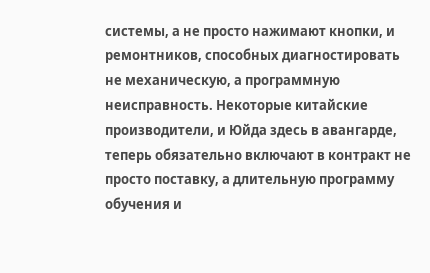системы, а не просто нажимают кнопки, и ремонтников, способных диагностировать не механическую, а программную неисправность. Некоторые китайские производители, и Юйда здесь в авангарде, теперь обязательно включают в контракт не просто поставку, а длительную программу обучения и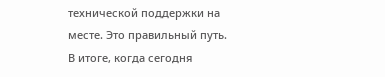технической поддержки на месте. Это правильный путь.
В итоге, когда сегодня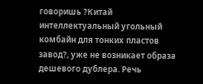говоришь ?Китай интеллектуальный угольный комбайн для тонких пластов завод?, уже не возникает образа дешевого дублера. Речь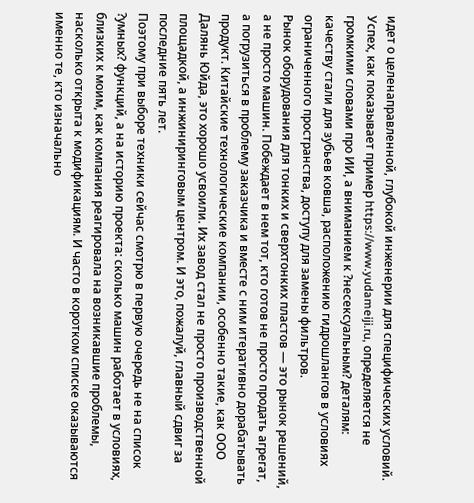идет о целенаправленной, глубокой инженерии для специфических условий. Успех, как показывает пример https://www.yudameiji.ru, определяется не громкими словами про ИИ, а вниманием к ?несексуальным? деталям: качеству стали для зубьев ковша, расположению гидрошлангов в условиях ограниченного пространства, доступу для замены фильтров.
Рынок оборудования для тонких и сверхтонких пластов — это рынок решений, а не просто машин. Побеждает в нем тот, кто готов не просто продать агрегат, а погрузиться в проблему заказчика и вместе с ним итеративно дорабатывать продукт. Китайские технологические компании, особенно такие, как ООО Далянь Юйда, это хорошо усвоили. Их завод стал не просто производственной площадкой, а инжиниринговым центром. И это, пожалуй, главный сдвиг за последние пять лет.
Поэтому при выборе техники сейчас смотрю в первую очередь не на список ?умных? функций, а на историю проекта: сколько машин работает в условиях, близких к моим, как компания реагировала на возникавшие проблемы, насколько открыта к модификациям. И часто в коротком списке оказываются именно те, кто изначально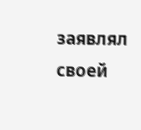заявлял своей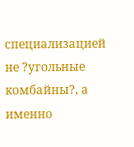специализацией не ?угольные комбайны?, а именно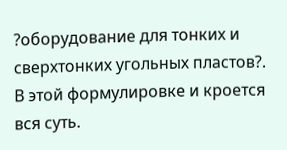?оборудование для тонких и сверхтонких угольных пластов?. В этой формулировке и кроется вся суть.